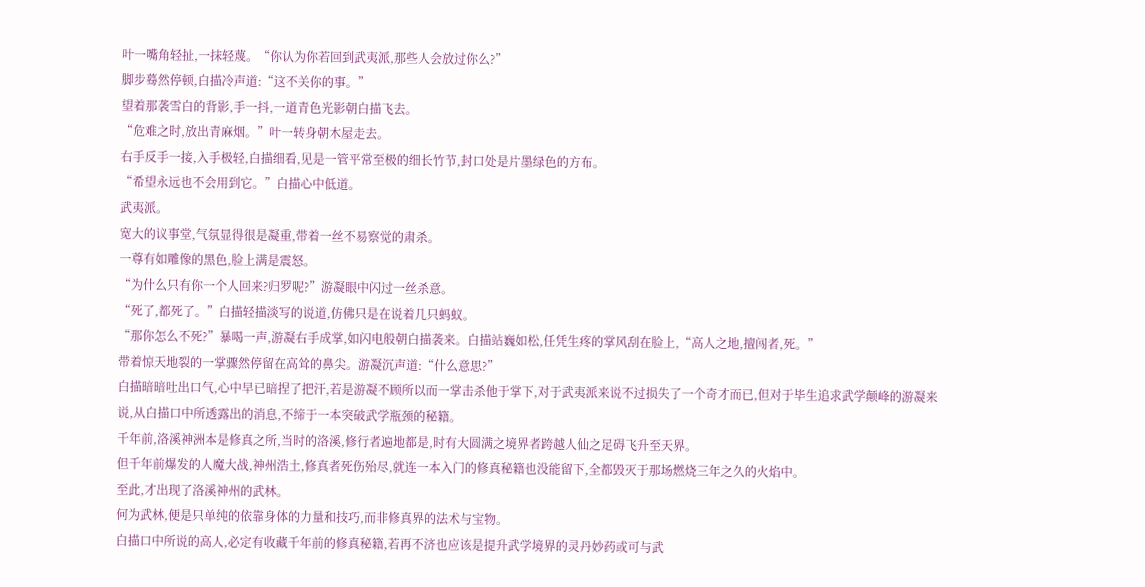叶一嘴角轻扯,一抹轻蔑。“你认为你若回到武夷派,那些人会放过你么?”
脚步蓦然停顿,白描冷声道:“这不关你的事。”
望着那袭雪白的背影,手一抖,一道青色光影朝白描飞去。
“危难之时,放出青麻烟。”叶一转身朝木屋走去。
右手反手一接,入手极轻,白描细看,见是一管平常至极的细长竹节,封口处是片墨绿色的方布。
“希望永远也不会用到它。”白描心中低道。
武夷派。
宽大的议事堂,气氛显得很是凝重,带着一丝不易察觉的肃杀。
一尊有如雕像的黑色,脸上满是震怒。
“为什么只有你一个人回来?归罗呢?”游凝眼中闪过一丝杀意。
“死了,都死了。”白描轻描淡写的说道,仿佛只是在说着几只蚂蚁。
“那你怎么不死?”暴喝一声,游凝右手成掌,如闪电般朝白描袭来。白描站巍如松,任凭生疼的掌风刮在脸上,“高人之地,擅闯者,死。”
带着惊天地裂的一掌骤然停留在高耸的鼻尖。游凝沉声道:“什么意思?”
白描暗暗吐出口气,心中早已暗捏了把汗,若是游凝不顾所以而一掌击杀他于掌下,对于武夷派来说不过损失了一个奇才而已,但对于毕生追求武学颠峰的游凝来说,从白描口中所透露出的消息,不缔于一本突破武学瓶颈的秘籍。
千年前,洛溪神洲本是修真之所,当时的洛溪,修行者遍地都是,时有大圆满之境界者跨越人仙之足碍飞升至天界。
但千年前爆发的人魔大战,神州浩土,修真者死伤殆尽,就连一本入门的修真秘籍也没能留下,全都毁灭于那场燃烧三年之久的火焰中。
至此,才出现了洛溪神州的武林。
何为武林,便是只单纯的依靠身体的力量和技巧,而非修真界的法术与宝物。
白描口中所说的高人,必定有收藏千年前的修真秘籍,若再不济也应该是提升武学境界的灵丹妙药或可与武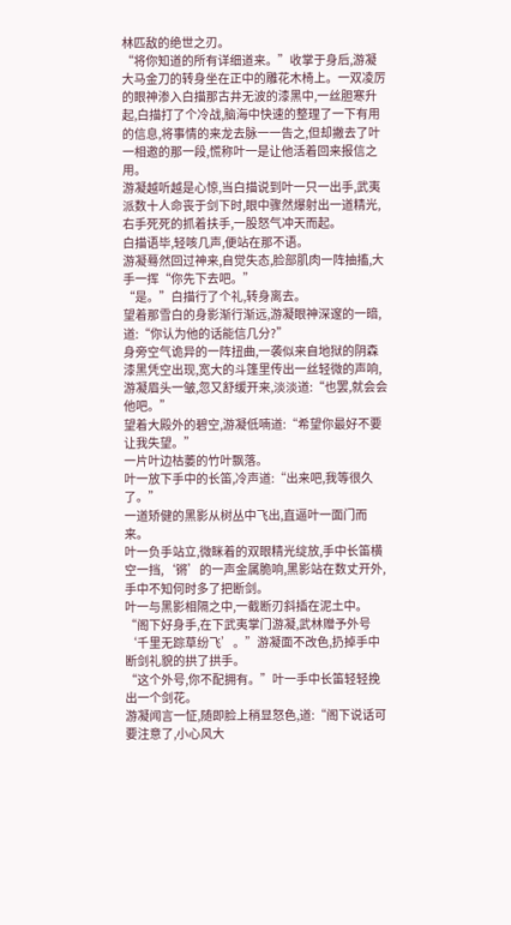林匹敌的绝世之刃。
“将你知道的所有详细道来。”收掌于身后,游凝大马金刀的转身坐在正中的雕花木椅上。一双凌厉的眼神渗入白描那古井无波的漆黑中,一丝胆寒升起,白描打了个冷战,脑海中快速的整理了一下有用的信息,将事情的来龙去脉一一告之,但却撇去了叶一相邀的那一段,慌称叶一是让他活着回来报信之用。
游凝越听越是心惊,当白描说到叶一只一出手,武夷派数十人命丧于剑下时,眼中骤然爆射出一道精光,右手死死的抓着扶手,一股怒气冲天而起。
白描语毕,轻咳几声,便站在那不语。
游凝蓦然回过神来,自觉失态,脸部肌肉一阵抽搐,大手一挥“你先下去吧。”
“是。”白描行了个礼,转身离去。
望着那雪白的身影渐行渐远,游凝眼神深邃的一暗,道:“你认为他的话能信几分?”
身旁空气诡异的一阵扭曲,一袭似来自地狱的阴森漆黑凭空出现,宽大的斗篷里传出一丝轻微的声响,游凝眉头一皱,忽又舒缓开来,淡淡道:“也罢,就会会他吧。”
望着大殿外的碧空,游凝低喃道:“希望你最好不要让我失望。”
一片叶边枯萎的竹叶飘落。
叶一放下手中的长笛,冷声道:“出来吧,我等很久了。”
一道矫健的黑影从树丛中飞出,直逼叶一面门而来。
叶一负手站立,微眯着的双眼精光绽放,手中长笛横空一挡,‘锵’的一声金属脆响,黑影站在数丈开外,手中不知何时多了把断剑。
叶一与黑影相隔之中,一截断刃斜插在泥土中。
“阁下好身手,在下武夷掌门游凝,武林赠予外号‘千里无踪草纷飞’。”游凝面不改色,扔掉手中断剑礼貌的拱了拱手。
“这个外号,你不配拥有。”叶一手中长笛轻轻挽出一个剑花。
游凝闻言一怔,随即脸上稍显怒色,道:“阁下说话可要注意了,小心风大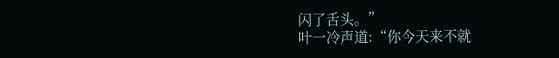闪了舌头。”
叶一冷声道:“你今天来不就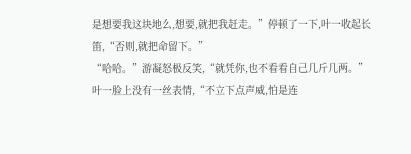是想要我这块地么,想要,就把我赶走。”停顿了一下,叶一收起长笛,“否则,就把命留下。”
“哈哈。”游凝怒极反笑,“就凭你,也不看看自己几斤几两。”
叶一脸上没有一丝表情,“不立下点声威,怕是连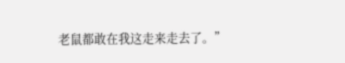老鼠都敢在我这走来走去了。”